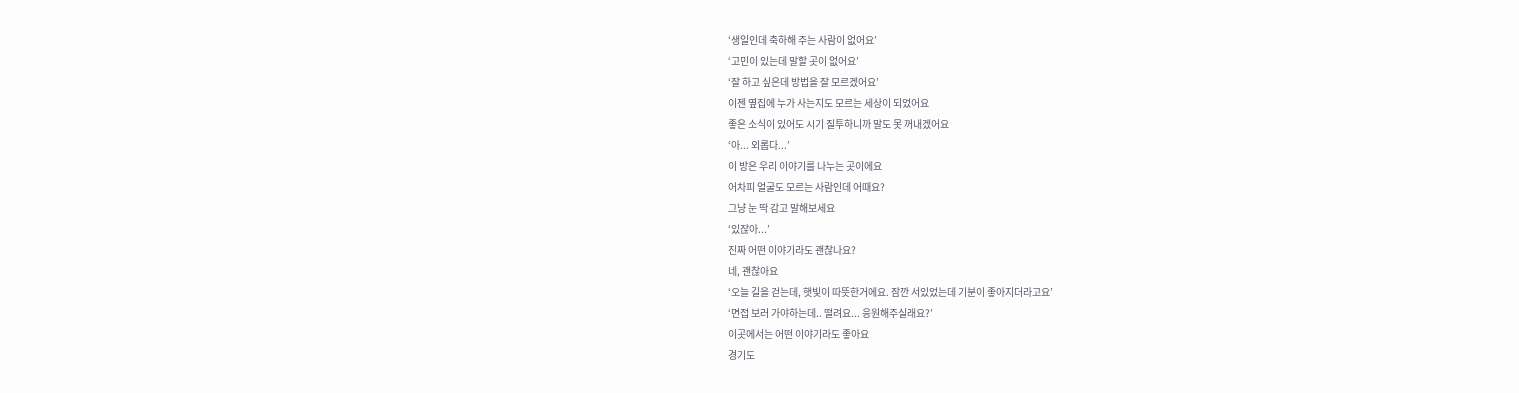‘생일인데 축하해 주는 사람이 없어요’
‘고민이 있는데 말할 곳이 없어요’
‘잘 하고 싶은데 방법을 잘 모르겠어요’
이젠 옆집에 누가 사는지도 모르는 세상이 되었어요
좋은 소식이 있어도 시기 질투하니까 말도 못 꺼내겠어요
‘아... 외롭다...’
이 방은 우리 이야기를 나누는 곳이에요
어차피 얼굴도 모르는 사람인데 어때요?
그냥 눈 딱 감고 말해보세요
‘있잖아...’
진짜 어떤 이야기라도 괜찮나요?
네, 괜찮아요
‘오늘 길을 걷는데, 햇빛이 따뜻한거에요. 잠깐 서있었는데 기분이 좋아지더라고요’
‘면접 보러 가야하는데.. 떨려요... 응원해주실래요?’
이곳에서는 어떤 이야기라도 좋아요
경기도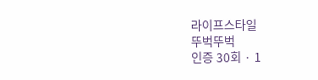라이프스타일
뚜벅뚜벅
인증 30회 · 1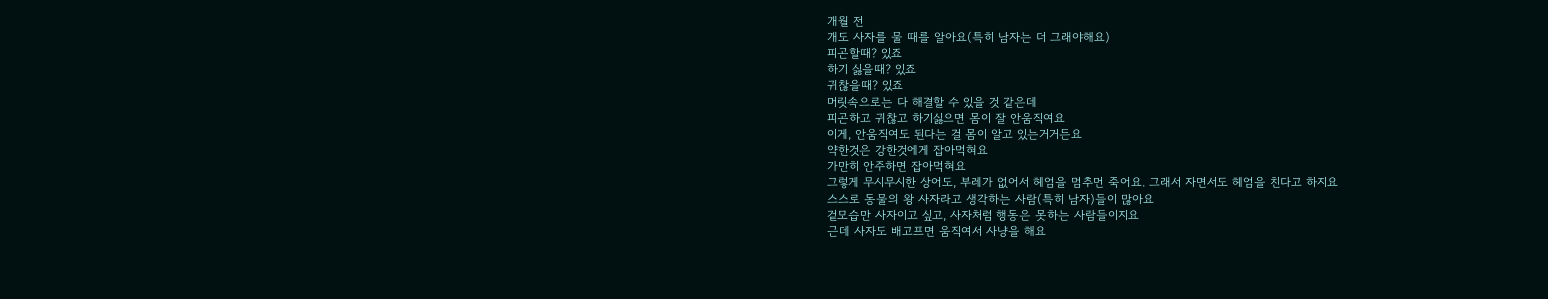개월 전
개도 사자를 물 때를 알아요(특히 남자는 더 그래야해요)
피곤할때? 있죠
하기 싫을때? 있죠
귀찮을때? 있죠
머릿속으로는 다 해결할 수 있을 것 같은데
피곤하고 귀찮고 하기싫으면 몸이 잘 안움직여요
이게, 안움직여도 된다는 걸 몸이 알고 있는거거든요
약한것은 강한것에게 잡아먹혀요
가만히 안주하면 잡아먹혀요
그렇게 무시무시한 상어도, 부레가 없어서 헤엄을 멈추먼 죽어요. 그래서 자면서도 헤엄을 친다고 하지요
스스로 동물의 왕 사자라고 생각하는 사람(특히 남자)들이 많아요
겉모습만 사자이고 싶고, 사자처럼 행동은 못하는 사람들이지요
근데 사자도 배고프면 움직여서 사냥을 해요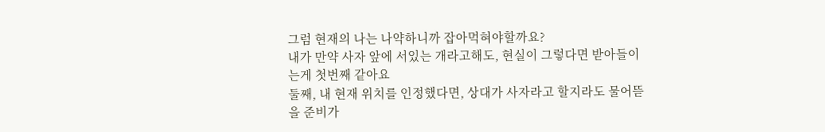그럼 현재의 나는 나약하니까 잡아먹혀야할까요?
내가 만약 사자 앞에 서있는 개라고해도, 현실이 그렇다면 받아들이는게 첫번째 같아요
둘째, 내 현재 위치를 인정했다면, 상대가 사자라고 할지라도 물어뜯을 준비가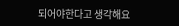되어야한다고 생각해요